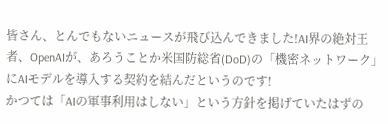皆さん、とんでもないニュースが飛び込んできました!AI界の絶対王者、OpenAIが、あろうことか米国防総省(DoD)の「機密ネットワーク」にAIモデルを導入する契約を結んだというのです!
かつては「AIの軍事利用はしない」という方針を掲げていたはずの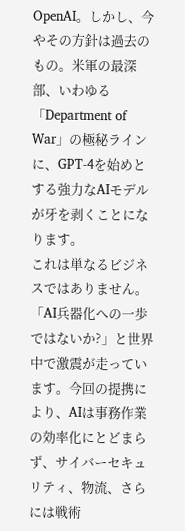OpenAI。しかし、今やその方針は過去のもの。米軍の最深部、いわゆる「Department of War」の極秘ラインに、GPT-4を始めとする強力なAIモデルが牙を剥くことになります。
これは単なるビジネスではありません。「AI兵器化への一歩ではないか?」と世界中で激震が走っています。今回の提携により、AIは事務作業の効率化にとどまらず、サイバーセキュリティ、物流、さらには戦術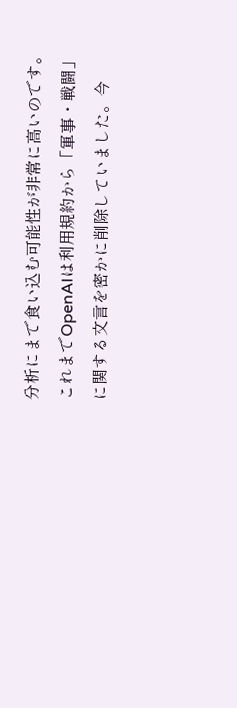分析にまで食い込む可能性が非常に高いのです。
これまでOpenAIは利用規約から「軍事・戦闘」に関する文言を密かに削除していました。今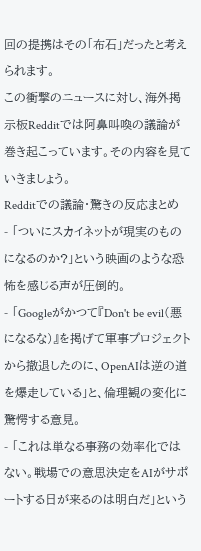回の提携はその「布石」だったと考えられます。
この衝撃のニュースに対し、海外掲示板Redditでは阿鼻叫喚の議論が巻き起こっています。その内容を見ていきましょう。
Redditでの議論・驚きの反応まとめ
- 「ついにスカイネットが現実のものになるのか?」という映画のような恐怖を感じる声が圧倒的。
- 「Googleがかつて『Don't be evil(悪になるな)』を掲げて軍事プロジェクトから撤退したのに、OpenAIは逆の道を爆走している」と、倫理観の変化に驚愕する意見。
- 「これは単なる事務の効率化ではない。戦場での意思決定をAIがサポートする日が来るのは明白だ」という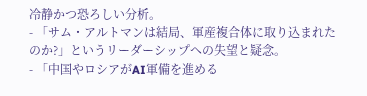冷静かつ恐ろしい分析。
- 「サム・アルトマンは結局、軍産複合体に取り込まれたのか?」というリーダーシップへの失望と疑念。
- 「中国やロシアがAI軍備を進める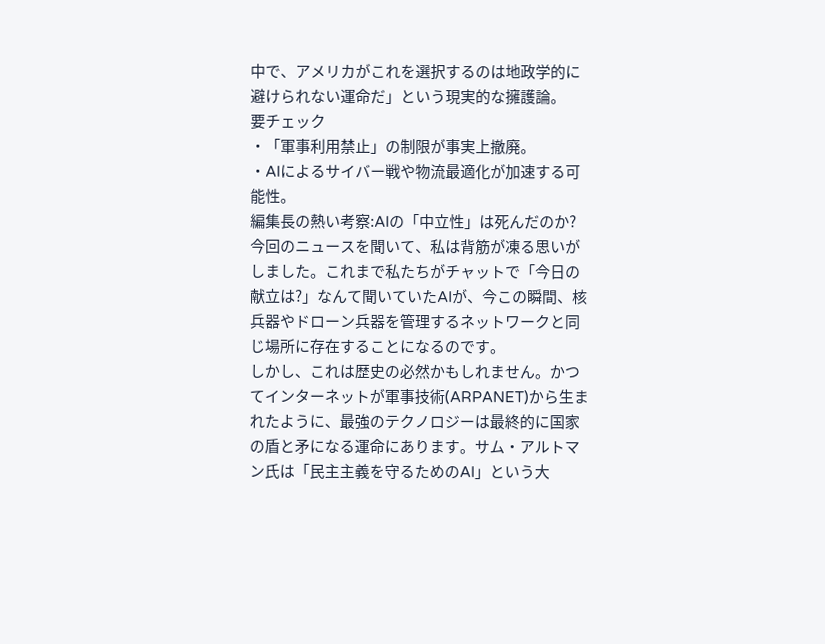中で、アメリカがこれを選択するのは地政学的に避けられない運命だ」という現実的な擁護論。
要チェック
・「軍事利用禁止」の制限が事実上撤廃。
・AIによるサイバー戦や物流最適化が加速する可能性。
編集長の熱い考察:AIの「中立性」は死んだのか?
今回のニュースを聞いて、私は背筋が凍る思いがしました。これまで私たちがチャットで「今日の献立は?」なんて聞いていたAIが、今この瞬間、核兵器やドローン兵器を管理するネットワークと同じ場所に存在することになるのです。
しかし、これは歴史の必然かもしれません。かつてインターネットが軍事技術(ARPANET)から生まれたように、最強のテクノロジーは最終的に国家の盾と矛になる運命にあります。サム・アルトマン氏は「民主主義を守るためのAI」という大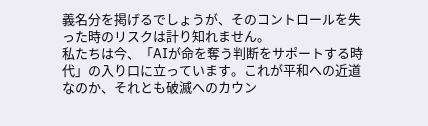義名分を掲げるでしょうが、そのコントロールを失った時のリスクは計り知れません。
私たちは今、「AIが命を奪う判断をサポートする時代」の入り口に立っています。これが平和への近道なのか、それとも破滅へのカウン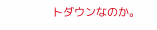トダウンなのか。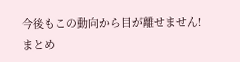今後もこの動向から目が離せません!
まとめ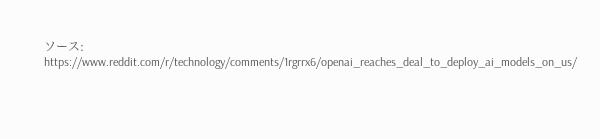ソース:
https://www.reddit.com/r/technology/comments/1rgrrx6/openai_reaches_deal_to_deploy_ai_models_on_us/